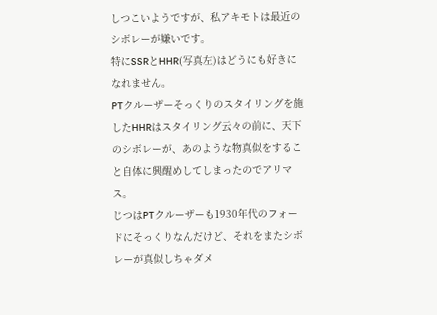しつこいようですが、私アキモトは最近のシボレーが嫌いです。
特にSSRとHHR(写真左)はどうにも好きになれません。
PTクルーザーそっくりのスタイリングを施したHHRはスタイリング云々の前に、天下のシボレーが、あのような物真似をすること自体に興醒めしてしまったのでアリマス。
じつはPTクルーザーも1930年代のフォードにそっくりなんだけど、それをまたシボレーが真似しちゃダメ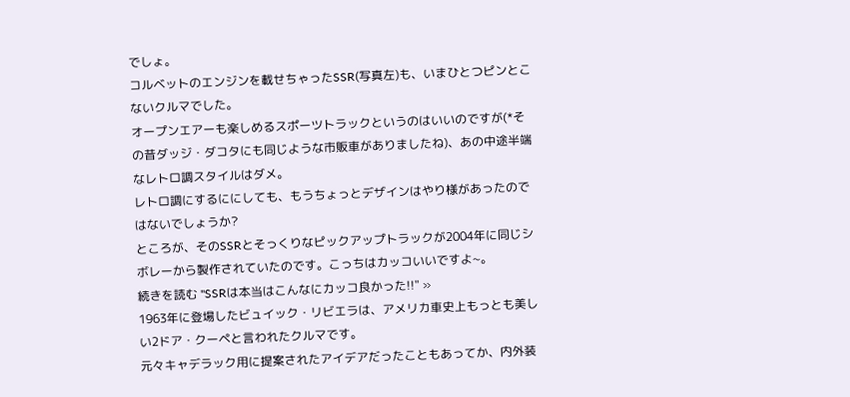でしょ。
コルベットのエンジンを載せちゃったSSR(写真左)も、いまひとつピンとこないクルマでした。
オープンエアーも楽しめるスポーツトラックというのはいいのですが(*その昔ダッジ・ダコタにも同じような市販車がありましたね)、あの中途半端なレトロ調スタイルはダメ。
レトロ調にするににしても、もうちょっとデザインはやり様があったのではないでしょうか?
ところが、そのSSRとそっくりなピックアップトラックが2004年に同じシボレーから製作されていたのです。こっちはカッコいいですよ~。
続きを読む "SSRは本当はこんなにカッコ良かった!!" »
1963年に登場したビュイック・リビエラは、アメリカ車史上もっとも美しい2ドア・クーペと言われたクルマです。
元々キャデラック用に提案されたアイデアだったこともあってか、内外装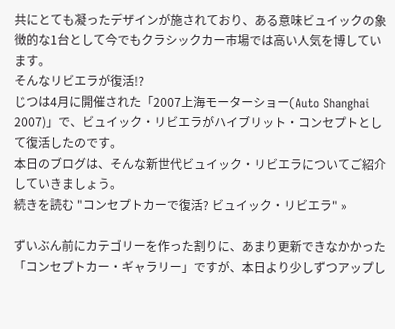共にとても凝ったデザインが施されており、ある意味ビュイックの象徴的な1台として今でもクラシックカー市場では高い人気を博しています。
そんなリビエラが復活!?
じつは4月に開催された「2007上海モーターショー(Auto Shanghai 2007)」で、ビュイック・リビエラがハイブリット・コンセプトとして復活したのです。
本日のブログは、そんな新世代ビュイック・リビエラについてご紹介していきましょう。
続きを読む "コンセプトカーで復活? ビュイック・リビエラ" »

ずいぶん前にカテゴリーを作った割りに、あまり更新できなかかった「コンセプトカー・ギャラリー」ですが、本日より少しずつアップし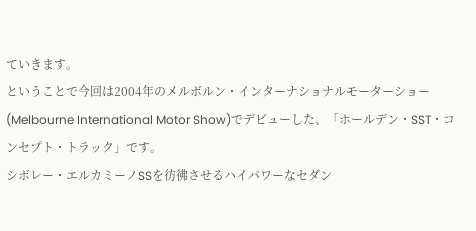ていきます。
ということで今回は2004年のメルボルン・インターナショナルモーターショー(Melbourne International Motor Show)でデビューした、「ホールデン・SST・コンセプト・トラック」です。
シボレー・エルカミーノSSを彷彿させるハイパワーなセダン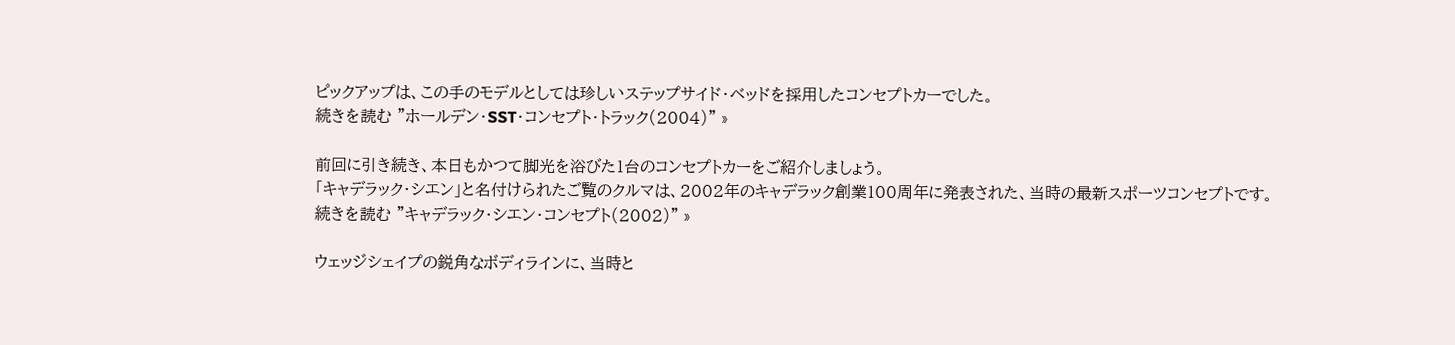ピックアップは、この手のモデルとしては珍しいステップサイド・ベッドを採用したコンセプトカーでした。
続きを読む "ホールデン・SST・コンセプト・トラック(2004)" »

前回に引き続き、本日もかつて脚光を浴びた1台のコンセプトカーをご紹介しましょう。
「キャデラック・シエン」と名付けられたご覧のクルマは、2002年のキャデラック創業100周年に発表された、当時の最新スポーツコンセプトです。
続きを読む "キャデラック・シエン・コンセプト(2002)" »

ウェッジシェイプの鋭角なボディラインに、当時と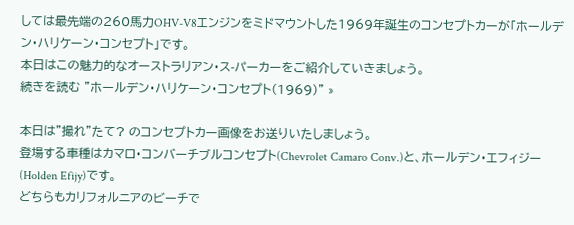しては最先端の260馬力OHV-V8エンジンをミドマウントした1969年誕生のコンセプトカーが「ホールデン・ハリケーン・コンセプト」です。
本日はこの魅力的なオーストラリアン・ス-パーカーをご紹介していきましょう。
続きを読む "ホールデン・ハリケーン・コンセプト(1969)" »

本日は"撮れ"たて? のコンセプトカー画像をお送りいたしましょう。
登場する車種はカマロ・コンバーチブルコンセプト(Chevrolet Camaro Conv.)と、ホールデン・エフィジー(Holden Efijy)です。
どちらもカリフォルニアのビーチで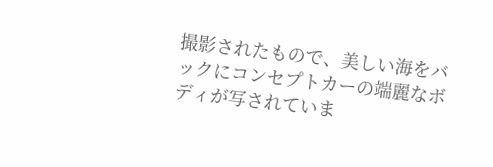撮影されたもので、美しい海をバックにコンセプトカーの端麗なボディが写されていま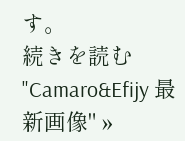す。
続きを読む "Camaro&Efijy 最新画像" »